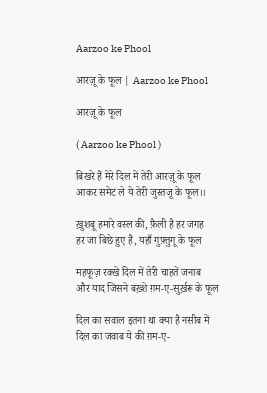Aarzoo ke Phool

आरज़ू के फूल | Aarzoo ke Phool

आरज़ू के फूल

( Aarzoo ke Phool )

बिखरे हैं मेरे दिल में तेरी आरज़ू के फूल
आकर समेट ले ये तेरी जुस्तजू के फूल।।

ख़ुशबू हमारे वस्ल की, फ़ैली है हर जगह
हर जा बिछे हुए हैं, यहाँ गुफ़्तुगू के फूल

महफूज़ रक्खे दिल में तेरी चाहतें जनाब
और याद जिसने बख़्शे ग़म-ए-सुर्ख़रू के फूल

दिल का सवाल इतना था क्या है नसीब में
दिल का जवाब ये की ग़म-ए-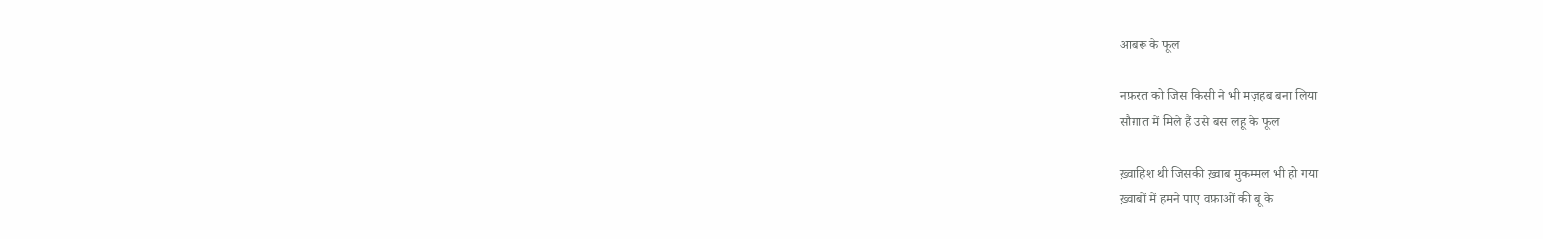आबरू के फूल

नफ़रत को जिस किसी ने भी मज़हब बना लिया
सौग़ात में मिले हैं उसे बस लहू के फूल

ख़्वाहिश थी जिसकी ख़्वाब मुकम्मल भी हो गया
ख़्वाबों में हमने पाए वफ़ाओं की बू के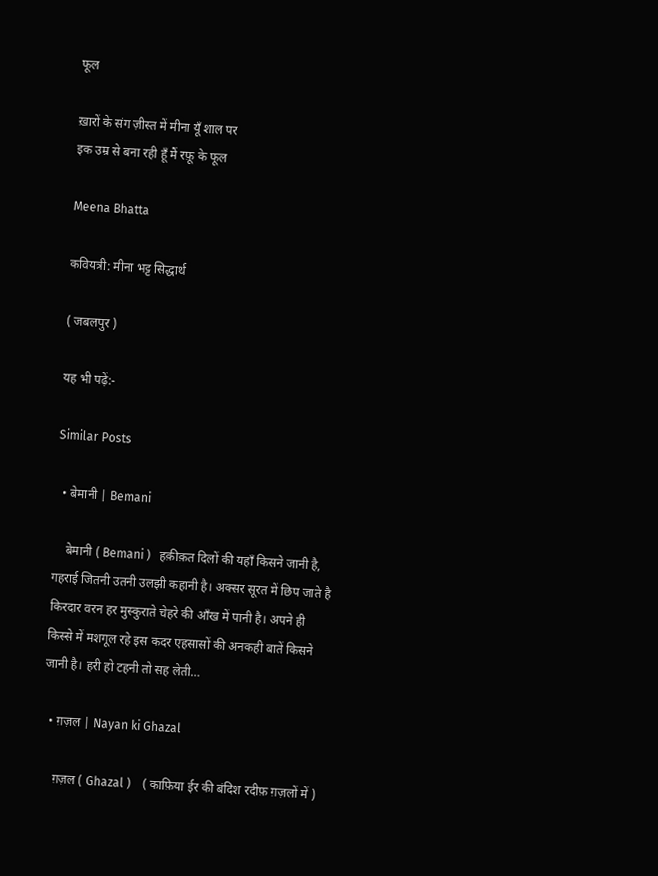फूल

ख़ारों के संग ज़ीस्त में मीना यूँ शाल पर
इक उम्र से बना रही हूँ मैं रफ़ू के फूल

Meena Bhatta

कवियत्री: मीना भट्ट सि‌द्धार्थ

( जबलपुर )

यह भी पढ़ें:-

Similar Posts

  • बेमानी | Bemani

    बेमानी ( Bemani )   हक़ीक़त दिलों की यहाँ किसने जानी है, गहराई जितनी उतनी उलझी कहानी है। अक्सर सूरत में छिप जाते है किरदार वरन हर मुस्कुराते चेहरे की आँख में पानी है। अपने ही किस्से में मशगूल रहे इस कदर एहसासों की अनकही बातें किसने जानी है। हरी हो टहनी तो सह लेती…

  • ग़ज़ल | Nayan ki Ghazal

    ग़ज़ल ( Ghazal )    ( काफ़िया ईर की बंदिश रदीफ़ ग़ज़लों में )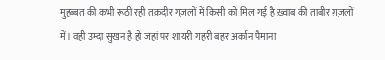मुहब्बत की कभी रूठी रही तक़दीर गज़लों में किसी को मिल गई है ख़्वाब की ताबीर ग़ज़लों में। वही उम्दा सुखन है हो जहां पर शायरी गहरी बहर अर्कान पैमाना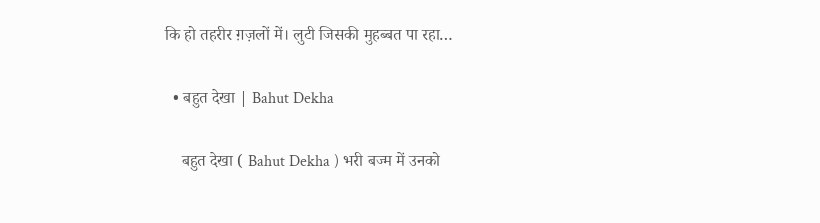कि हो तहरीर ग़ज़लों में। लुटी जिसकी मुहब्बत पा रहा…

  • बहुत देखा | Bahut Dekha

    बहुत देखा ( Bahut Dekha ) भरी बज्म में उनको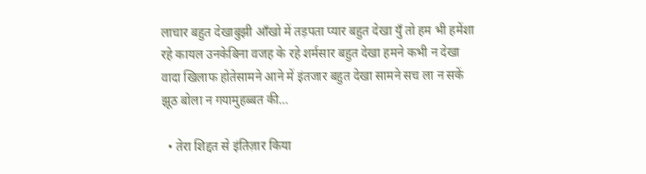लाचार बहुत देखाबुझी आँखो में तड़पता प्यार बहुत देखा युँ तो हम भी हमेंशा रहे कायल उनकेबिना वजह के रहे शर्मसार बहुत देखा हमने कभी न देखा वादा खिलाफ होतेसामने आने में इंतजार बहुत देखा सामने सच ला न सकें झूठ बोला न गयामुहब्बत की…

  • तेरा शिद्दत से इंतिज़ार किया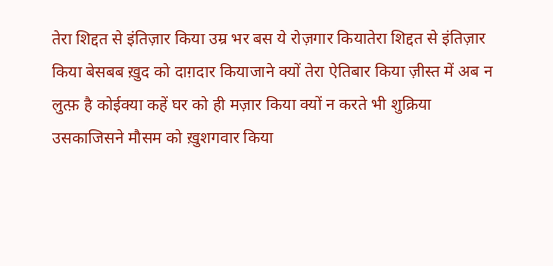तेरा शिद्दत से इंतिज़ार किया उम्र भर बस ये रोज़गार कियातेरा शिद्दत से इंतिज़ार किया बेसबब ख़ुद को दाग़दार कियाजाने क्यों तेरा ऐतिबार किया ज़ीस्त में अब न लुत्फ़ है कोईक्या कहें घर को ही मज़ार किया क्यों न करते भी शुक्रिया उसकाजिसने मौसम को ख़ुशगवार किया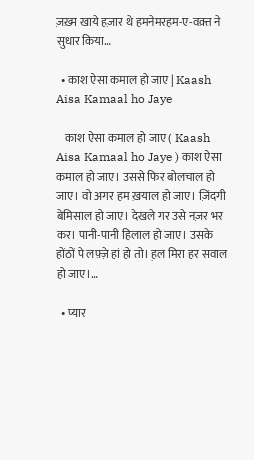ज़ख़्म खाये हज़ार थे हमनेमरहम-ए-वक़्त ने सुधार किया…

  • काश ऐसा कमाल हो जाए | Kaash Aisa Kamaal ho Jaye

    काश ऐसा कमाल हो जाए ( Kaash Aisa Kamaal ho Jaye ) काश ऐसा कमाल हो जाए। उससे फिर बोलचाल हो जाए। वो अगर हम ख़याल हो जाए। ज़िंदगी बेमिसाल हो जाए। देखले गर उसे नज़र भर कर। पानी-पानी हिलाल हो जाए। उसके होंठों पे लफ़्ज़े हां हो तो। ह़ल मिरा हर सवाल हो जाए।…

  • प्यार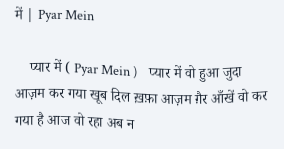में | Pyar Mein

    प्यार में ( Pyar Mein )    प्यार में वो हुआ जुदा आज़म कर गया खूब दिल ख़फ़ा आज़म ग़ैर आँखें वो कर गया है आज वो रहा अब न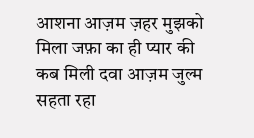आशना आज़म ज़हर मुझको मिला जफ़ा का ही प्यार की कब मिली दवा आज़म जुल्म सहता रहा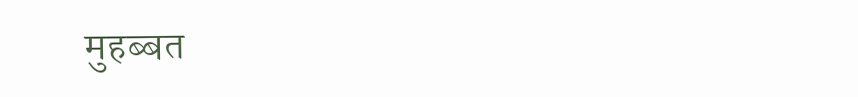मुहब्बत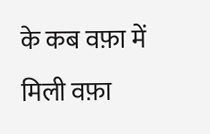के कब वफ़ा में मिली वफ़ा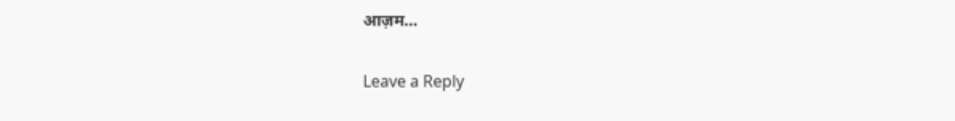आज़म…

Leave a Reply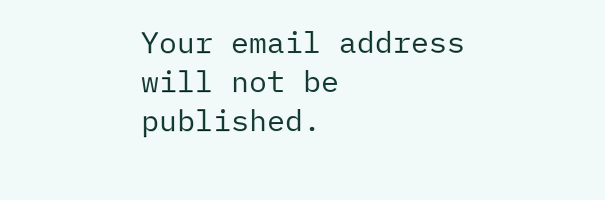Your email address will not be published.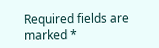Required fields are marked *